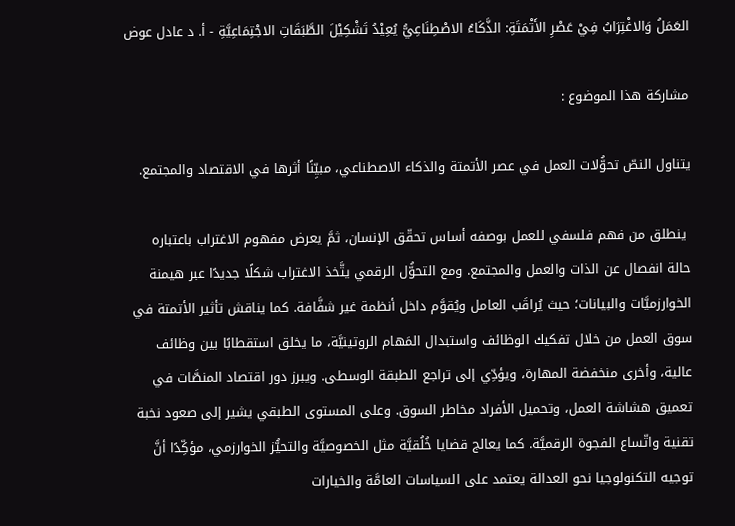العَمَلُ وَالاغْتِرَابُ فِيْ عَصْرِ الأَتْمَتَةِ: الذَّكَاءُ الاصْطِنَاعِيُّ يُعِيْدُ تَشْكِيْلَ الطَّبَقَاتِ الاجْتِمَاعِيَّةِ - أ. د عادل عوض

مشاركة هذا الموضوع :

يتناول النصّ تحوُّلات العمل في عصر الأتمتة والذكاء الاصطناعي، مبيِّنًا أثرها في الاقتصاد والمجتمع.

 ينطلق من فهم فلسفي للعمل بوصفه أساس تحقّق الإنسان، ثمَّ يعرض مفهوم الاغتراب باعتباره حالة انفصال عن الذات والعمل والمجتمع. ومع التحوُّل الرقمي يتَّخذ الاغتراب شكلًا جديدًا عبر هيمنة الخوارزميَّات والبيانات؛ حيث يُراقَب العامل ويُقوَّم داخل أنظمة غير شفَّافة. كما يناقش تأثير الأتمتة في سوق العمل من خلال تفكيك الوظائف واستبدال المَهام الروتينيَّة، ما يخلق استقطابًا بين وظائف عالية، وأخرى منخفضة المهارة، ويؤدِّي إلى تراجع الطبقة الوسطى. ويبرز دور اقتصاد المنصَّات في تعميق هشاشة العمل، وتحميل الأفراد مخاطر السوق. وعلى المستوى الطبقي يشير إلى صعود نخبة تقنية واتّساع الفجوة الرقميَّة. كما يعالج قضايا خُلُقيَّة مثل الخصوصيَّة والتحيُّز الخوارزمي، مؤكِّدًا أنَّ توجيه التكنولوجيا نحو العدالة يعتمد على السياسات العامَّة والخيارات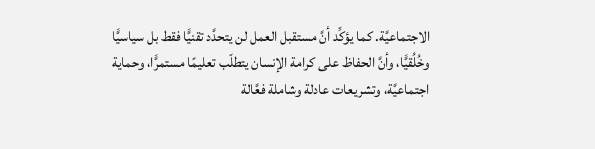الاجتماعيَّة. كما يؤكِّد أنَّ مستقبل العمل لن يتحدَّد تقنيًّا فقط بل سياسيًّا وخُلُقيًّا، وأنَّ الحفاظ على كرامة الإنسان يتطلّب تعليمًا مستمرًّا، وحماية اجتماعيَّة، وتشريعات عادلة وشاملة فعَّالة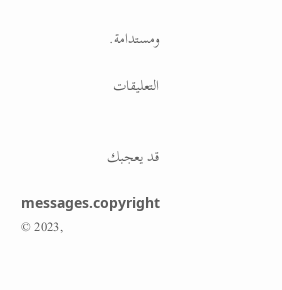ومستدامة.

التعليقات


قد يعجبك

messages.copyright © 2023,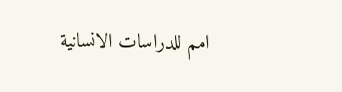امم للدراسات الانسانية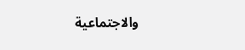والاجتماعية